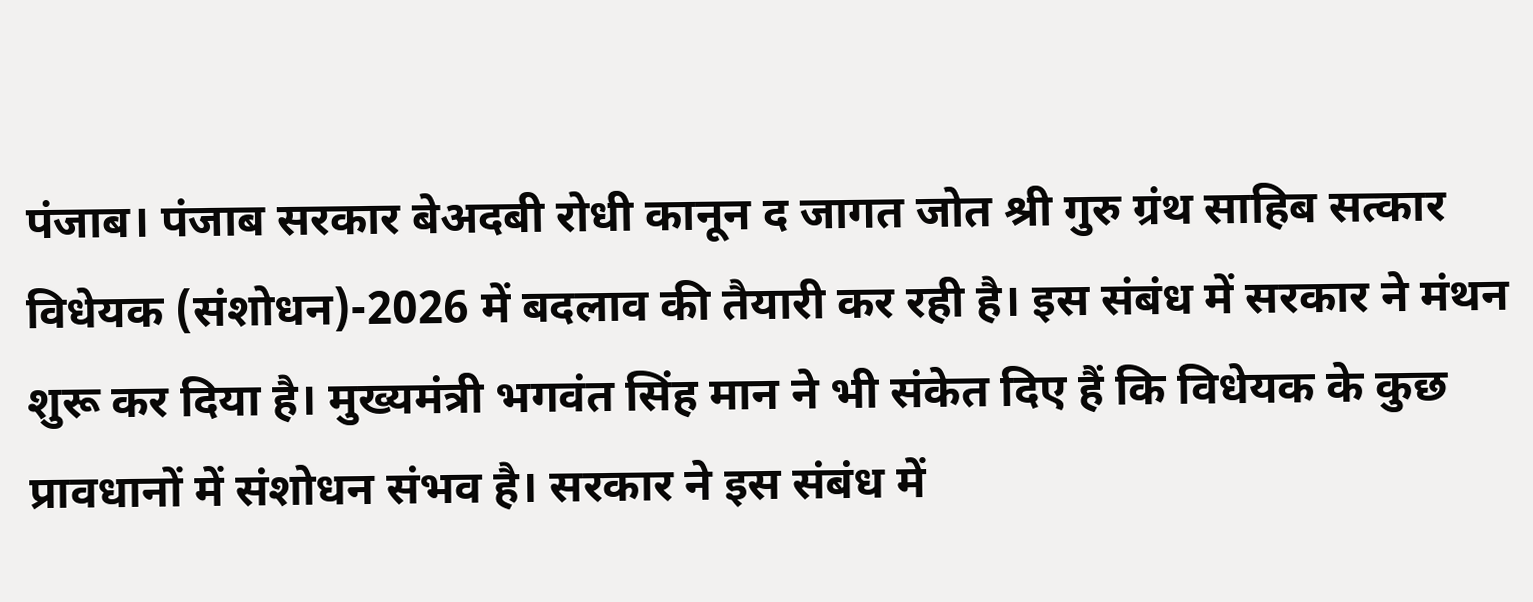पंजाब। पंजाब सरकार बेअदबी रोधी कानून द जागत जोत श्री गुरु ग्रंथ साहिब सत्कार विधेयक (संशोधन)-2026 में बदलाव की तैयारी कर रही है। इस संबंध में सरकार ने मंथन शुरू कर दिया है। मुख्यमंत्री भगवंत सिंह मान ने भी संकेत दिए हैं कि विधेयक के कुछ प्रावधानों में संशोधन संभव है। सरकार ने इस संबंध में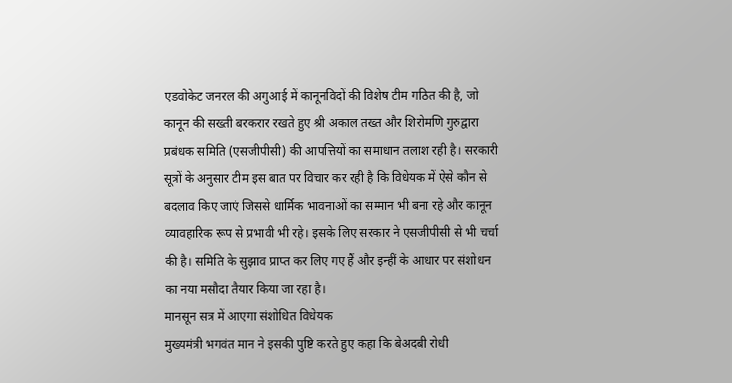एडवोकेट जनरल की अगुआई में कानूनविदों की विशेष टीम गठित की है, जो कानून की सख्ती बरकरार रखते हुए श्री अकाल तख्त और शिरोमणि गुरुद्वारा प्रबंधक समिति (एसजीपीसी) की आपत्तियों का समाधान तलाश रही है। सरकारी सूत्रों के अनुसार टीम इस बात पर विचार कर रही है कि विधेयक में ऐसे कौन से बदलाव किए जाएं जिससे धार्मिक भावनाओं का सम्मान भी बना रहे और कानून व्यावहारिक रूप से प्रभावी भी रहे। इसके लिए सरकार ने एसजीपीसी से भी चर्चा की है। समिति के सुझाव प्राप्त कर लिए गए हैं और इन्हीं के आधार पर संशोधन का नया मसौदा तैयार किया जा रहा है।
मानसून सत्र में आएगा संशोधित विधेयक
मुख्यमंत्री भगवंत मान ने इसकी पुष्टि करते हुए कहा कि बेअदबी रोधी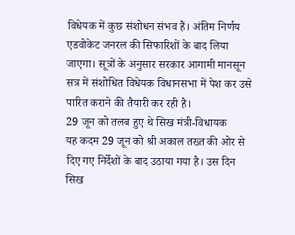विधेयक में कुछ संशोधन संभव हैं। अंतिम निर्णय एडवोकेट जनरल की सिफारिशों के बाद लिया जाएगा। सूत्रों के अनुसार सरकार आगामी मानसून सत्र में संशोधित विधेयक विधानसभा में पेश कर उसे पारित कराने की तैयारी कर रही है।
29 जून को तलब हुए थे सिख मंत्री-विधायक
यह कदम 29 जून को श्री अकाल तख्त की ओर से दिए गए निर्देशों के बाद उठाया गया है। उस दिन सिख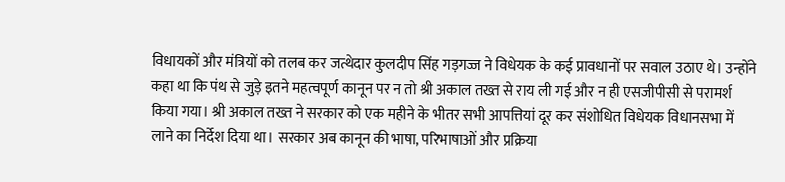विधायकों और मंत्रियों को तलब कर जत्थेदार कुलदीप सिंह गड़गज्ज ने विधेयक के कई प्रावधानों पर सवाल उठाए थे। उन्होंने कहा था कि पंथ से जुड़े इतने महत्वपूर्ण कानून पर न तो श्री अकाल तख्त से राय ली गई और न ही एसजीपीसी से परामर्श किया गया। श्री अकाल तख्त ने सरकार को एक महीने के भीतर सभी आपत्तियां दूर कर संशोधित विधेयक विधानसभा में लाने का निर्देश दिया था। सरकार अब कानून की भाषा, परिभाषाओं और प्रक्रिया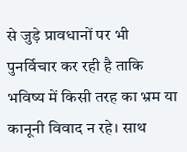से जुड़े प्रावधानों पर भी पुनर्विचार कर रही है ताकि भविष्य में किसी तरह का भ्रम या कानूनी विवाद न रहे। साथ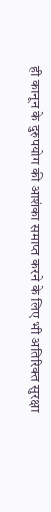ही कानून के दुरुपयोग की आशंका समाप्त करने के लिए भी अतिरिक्त सुरक्षा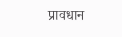प्रावधान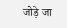जोड़े जा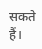सकते हैं।